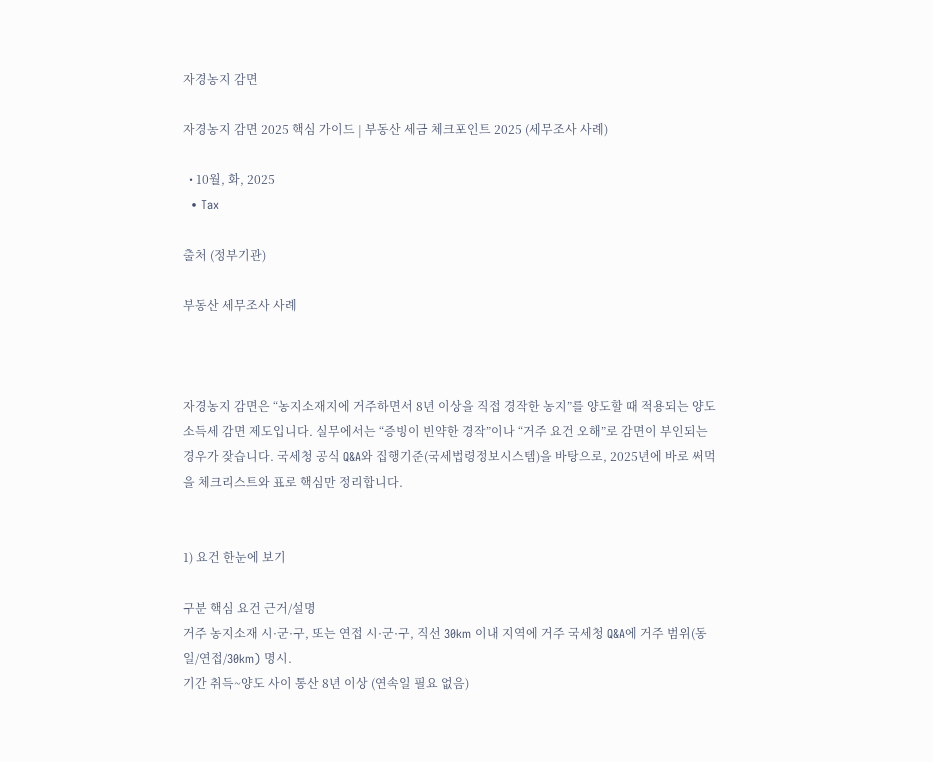자경농지 감면

자경농지 감면 2025 핵심 가이드 | 부동산 세금 체크포인트 2025 (세무조사 사례)

  • 10월, 화, 2025
  • Tax

출처 (정부기관)

부동산 세무조사 사례



자경농지 감면은 “농지소재지에 거주하면서 8년 이상을 직접 경작한 농지”를 양도할 때 적용되는 양도소득세 감면 제도입니다. 실무에서는 “증빙이 빈약한 경작”이나 “거주 요건 오해”로 감면이 부인되는 경우가 잦습니다. 국세청 공식 Q&A와 집행기준(국세법령정보시스템)을 바탕으로, 2025년에 바로 써먹을 체크리스트와 표로 핵심만 정리합니다.


1) 요건 한눈에 보기

구분 핵심 요건 근거/설명
거주 농지소재 시·군·구, 또는 연접 시·군·구, 직선 30km 이내 지역에 거주 국세청 Q&A에 거주 범위(동일/연접/30km) 명시.
기간 취득~양도 사이 통산 8년 이상 (연속일 필요 없음)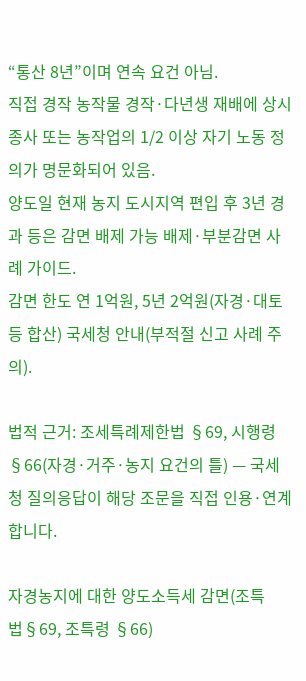“통산 8년”이며 연속 요건 아님.
직접 경작 농작물 경작·다년생 재배에 상시 종사 또는 농작업의 1/2 이상 자기 노동 정의가 명문화되어 있음.
양도일 현재 농지 도시지역 편입 후 3년 경과 등은 감면 배제 가능 배제·부분감면 사례 가이드.
감면 한도 연 1억원, 5년 2억원(자경·대토 등 합산) 국세청 안내(부적절 신고 사례 주의).

법적 근거: 조세특례제한법 §69, 시행령 §66(자경·거주·농지 요건의 틀) — 국세청 질의응답이 해당 조문을 직접 인용·연계합니다.

자경농지에 대한 양도소득세 감면(조특법§69, 조특령 §66)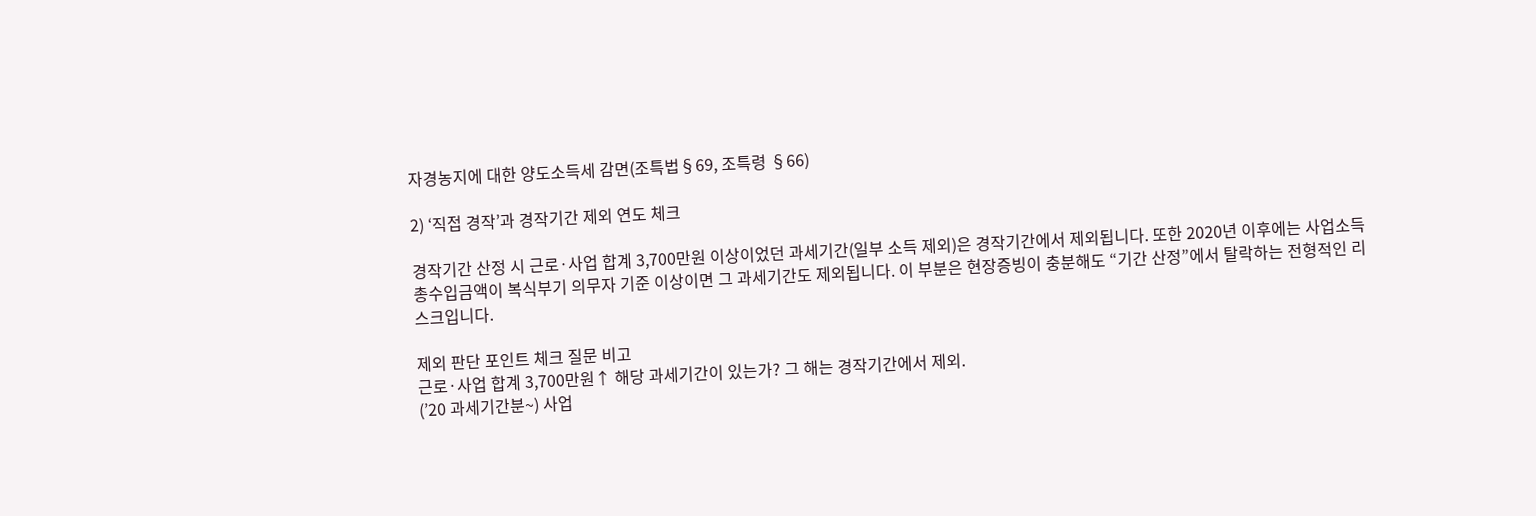자경농지에 대한 양도소득세 감면(조특법§69, 조특령 §66)

2) ‘직접 경작’과 경작기간 제외 연도 체크

경작기간 산정 시 근로·사업 합계 3,700만원 이상이었던 과세기간(일부 소득 제외)은 경작기간에서 제외됩니다. 또한 2020년 이후에는 사업소득 총수입금액이 복식부기 의무자 기준 이상이면 그 과세기간도 제외됩니다. 이 부분은 현장증빙이 충분해도 “기간 산정”에서 탈락하는 전형적인 리스크입니다.

제외 판단 포인트 체크 질문 비고
근로·사업 합계 3,700만원↑ 해당 과세기간이 있는가? 그 해는 경작기간에서 제외.
(’20 과세기간분~) 사업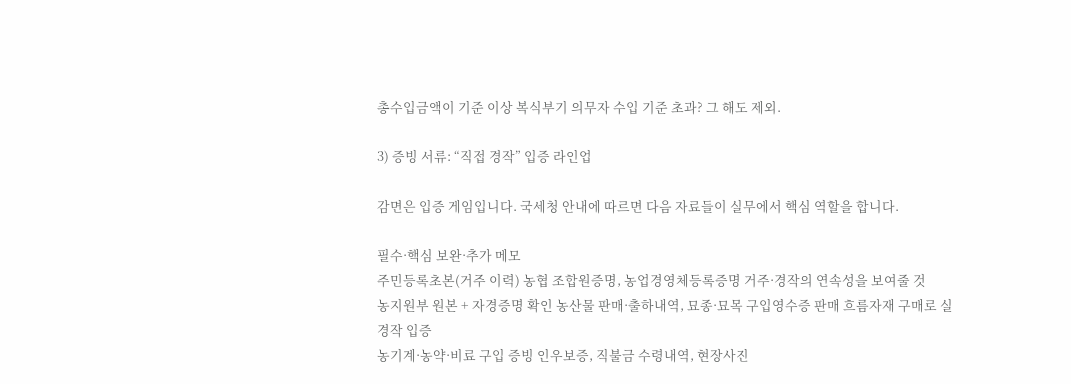총수입금액이 기준 이상 복식부기 의무자 수입 기준 초과? 그 해도 제외.

3) 증빙 서류: “직접 경작” 입증 라인업

감면은 입증 게임입니다. 국세청 안내에 따르면 다음 자료들이 실무에서 핵심 역할을 합니다.

필수·핵심 보완·추가 메모
주민등록초본(거주 이력) 농협 조합원증명, 농업경영체등록증명 거주·경작의 연속성을 보여줄 것
농지원부 원본 + 자경증명 확인 농산물 판매·출하내역, 묘종·묘목 구입영수증 판매 흐름자재 구매로 실경작 입증
농기계·농약·비료 구입 증빙 인우보증, 직불금 수령내역, 현장사진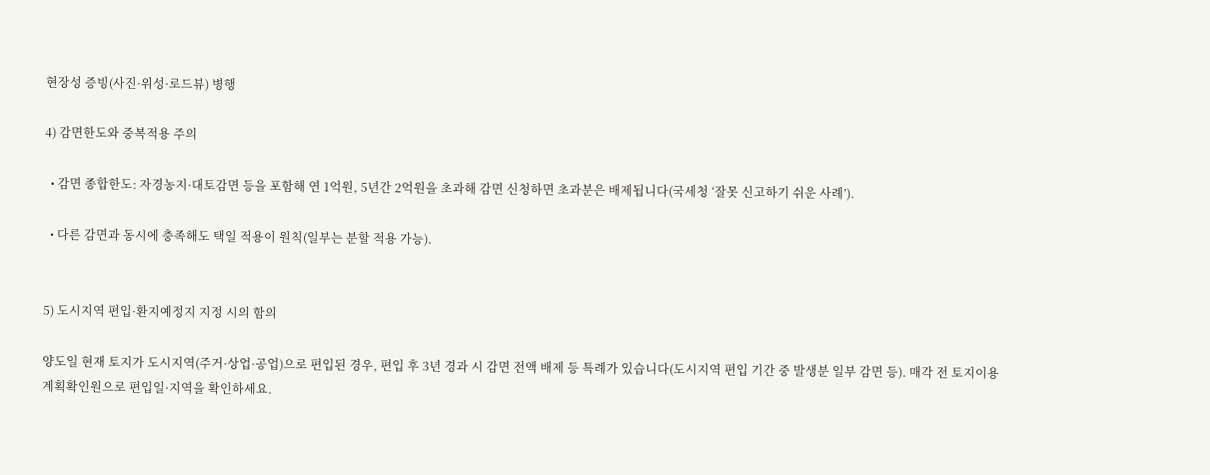현장성 증빙(사진·위성·로드뷰) 병행

4) 감면한도와 중복적용 주의

  • 감면 종합한도: 자경농지·대토감면 등을 포함해 연 1억원, 5년간 2억원을 초과해 감면 신청하면 초과분은 배제됩니다(국세청 ‘잘못 신고하기 쉬운 사례’).

  • 다른 감면과 동시에 충족해도 택일 적용이 원칙(일부는 분할 적용 가능).


5) 도시지역 편입·환지예정지 지정 시의 함의

양도일 현재 토지가 도시지역(주거·상업·공업)으로 편입된 경우, 편입 후 3년 경과 시 감면 전액 배제 등 특례가 있습니다(도시지역 편입 기간 중 발생분 일부 감면 등). 매각 전 토지이용계획확인원으로 편입일·지역을 확인하세요.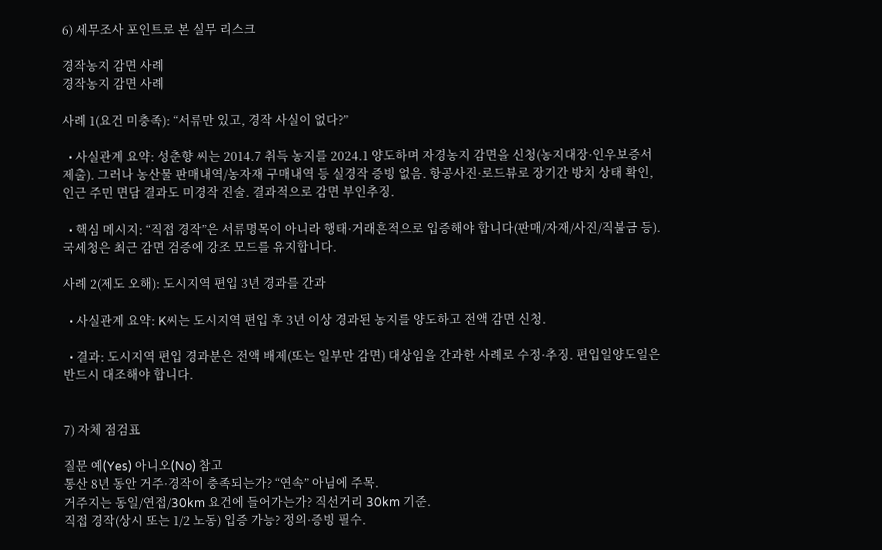6) 세무조사 포인트로 본 실무 리스크

경작농지 감면 사례
경작농지 감면 사례

사례 1(요건 미충족): “서류만 있고, 경작 사실이 없다?”

  • 사실관계 요약: 성춘향 씨는 2014.7 취득 농지를 2024.1 양도하며 자경농지 감면을 신청(농지대장·인우보증서 제출). 그러나 농산물 판매내역/농자재 구매내역 등 실경작 증빙 없음. 항공사진·로드뷰로 장기간 방치 상태 확인, 인근 주민 면담 결과도 미경작 진술. 결과적으로 감면 부인추징.

  • 핵심 메시지: “직접 경작”은 서류명목이 아니라 행태·거래흔적으로 입증해야 합니다(판매/자재/사진/직불금 등). 국세청은 최근 감면 검증에 강조 모드를 유지합니다.

사례 2(제도 오해): 도시지역 편입 3년 경과를 간과

  • 사실관계 요약: K씨는 도시지역 편입 후 3년 이상 경과된 농지를 양도하고 전액 감면 신청.

  • 결과: 도시지역 편입 경과분은 전액 배제(또는 일부만 감면) 대상임을 간과한 사례로 수정·추징. 편입일양도일은 반드시 대조해야 합니다.


7) 자체 점검표

질문 예(Yes) 아니오(No) 참고
통산 8년 동안 거주·경작이 충족되는가? “연속” 아님에 주목.
거주지는 동일/연접/30km 요건에 들어가는가? 직선거리 30km 기준.
직접 경작(상시 또는 1/2 노동) 입증 가능? 정의·증빙 필수.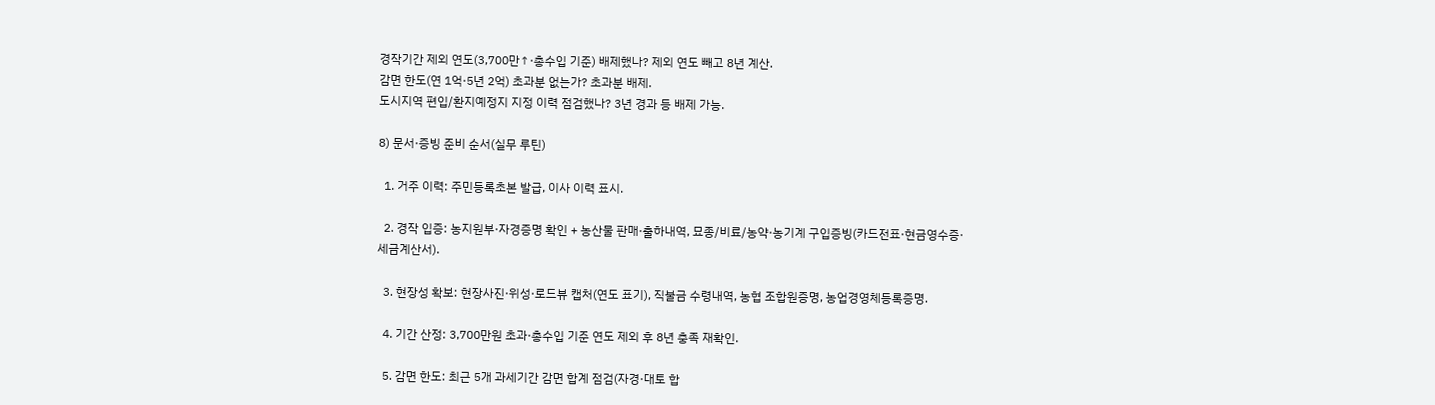경작기간 제외 연도(3,700만↑·총수입 기준) 배제했나? 제외 연도 빼고 8년 계산.
감면 한도(연 1억·5년 2억) 초과분 없는가? 초과분 배제.
도시지역 편입/환지예정지 지정 이력 점검했나? 3년 경과 등 배제 가능.

8) 문서·증빙 준비 순서(실무 루틴)

  1. 거주 이력: 주민등록초본 발급, 이사 이력 표시.

  2. 경작 입증: 농지원부·자경증명 확인 + 농산물 판매·출하내역, 묘종/비료/농약·농기계 구입증빙(카드전표·현금영수증·세금계산서).

  3. 현장성 확보: 현장사진·위성·로드뷰 캡처(연도 표기), 직불금 수령내역, 농협 조합원증명, 농업경영체등록증명.

  4. 기간 산정: 3,700만원 초과·총수입 기준 연도 제외 후 8년 충족 재확인.

  5. 감면 한도: 최근 5개 과세기간 감면 합계 점검(자경·대토 합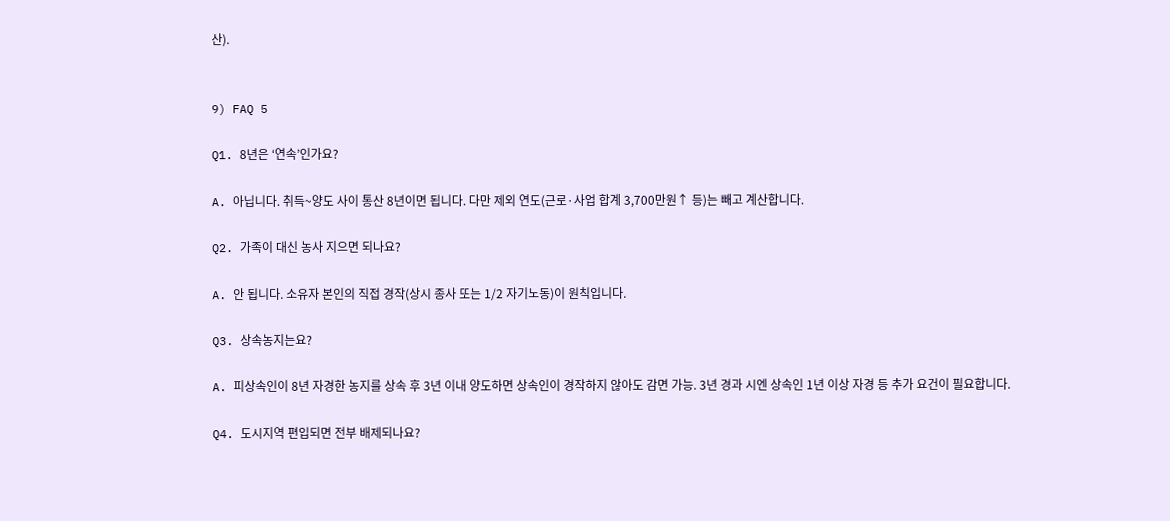산).


9) FAQ 5

Q1. 8년은 ‘연속’인가요?

A. 아닙니다. 취득~양도 사이 통산 8년이면 됩니다. 다만 제외 연도(근로·사업 합계 3,700만원↑ 등)는 빼고 계산합니다.

Q2. 가족이 대신 농사 지으면 되나요?

A. 안 됩니다. 소유자 본인의 직접 경작(상시 종사 또는 1/2 자기노동)이 원칙입니다.

Q3. 상속농지는요?

A. 피상속인이 8년 자경한 농지를 상속 후 3년 이내 양도하면 상속인이 경작하지 않아도 감면 가능. 3년 경과 시엔 상속인 1년 이상 자경 등 추가 요건이 필요합니다.

Q4. 도시지역 편입되면 전부 배제되나요?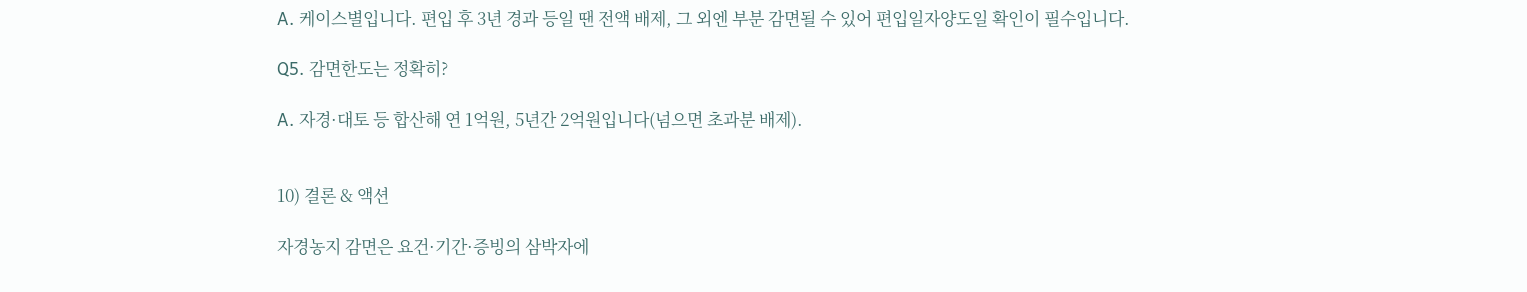A. 케이스별입니다. 편입 후 3년 경과 등일 땐 전액 배제, 그 외엔 부분 감면될 수 있어 편입일자양도일 확인이 필수입니다.

Q5. 감면한도는 정확히?

A. 자경·대토 등 합산해 연 1억원, 5년간 2억원입니다(넘으면 초과분 배제).


10) 결론 & 액션

자경농지 감면은 요건·기간·증빙의 삼박자에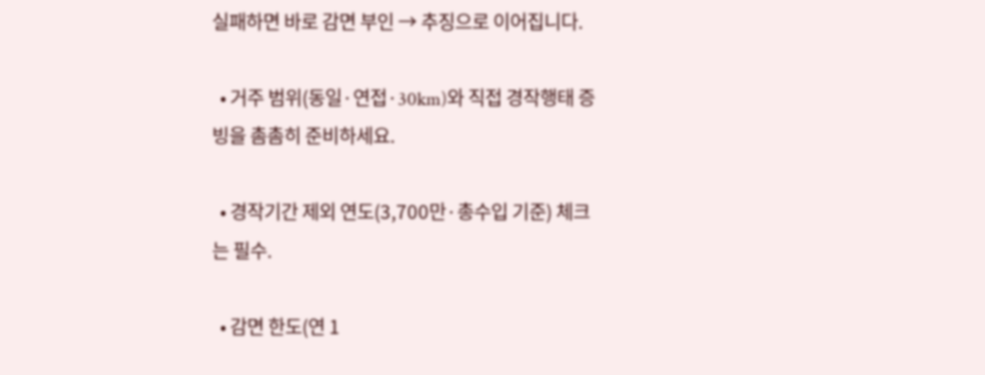실패하면 바로 감면 부인 → 추징으로 이어집니다.

  • 거주 범위(동일·연접·30km)와 직접 경작행태 증빙을 촘촘히 준비하세요.

  • 경작기간 제외 연도(3,700만·총수입 기준) 체크는 필수.

  • 감면 한도(연 1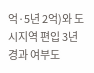억·5년 2억)와 도시지역 편입 3년 경과 여부도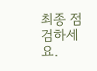최종 점검하세요.